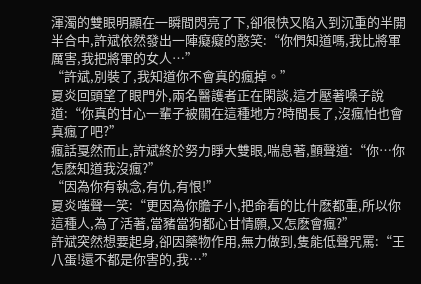渾濁的雙眼明顯在一瞬間閃亮了下,卻很快又陷入到沉重的半開半合中,許斌依然發出一陣癡癡的憨笑:“你們知道嗎,我比將軍厲害,我把將軍的女人…”
“許斌,別裝了,我知道你不會真的瘋掉。”
夏炎回頭望了眼門外,兩名醫護者正在閑談,這才壓著嗓子說道:“你真的甘心一輩子被關在這種地方?時間長了,沒瘋怕也會真瘋了吧?”
瘋話戛然而止,許斌終於努力睜大雙眼,喘息著,顫聲道:“你…你怎麽知道我沒瘋?”
“因為你有執念,有仇,有恨!”
夏炎嗤聲一笑:“更因為你膽子小,把命看的比什麽都重,所以你這種人,為了活著,當豬當狗都心甘情願,又怎麽會瘋?”
許斌突然想要起身,卻因藥物作用,無力做到,隻能低聲咒罵:“王八蛋!還不都是你害的,我…”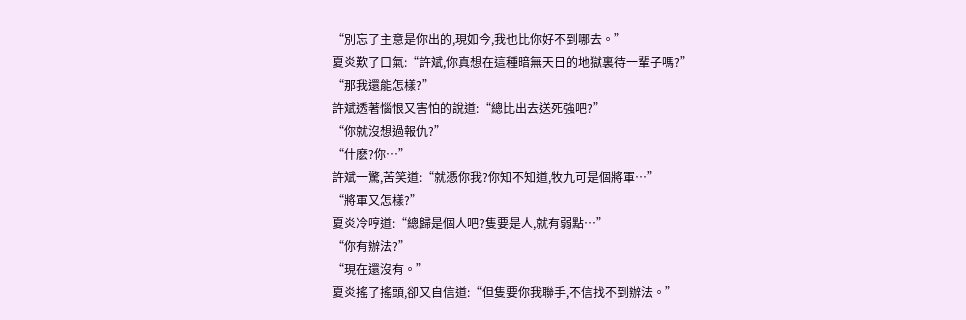“別忘了主意是你出的,現如今,我也比你好不到哪去。”
夏炎歎了口氣:“許斌,你真想在這種暗無天日的地獄裏待一輩子嗎?”
“那我還能怎樣?”
許斌透著惱恨又害怕的說道:“總比出去送死強吧?”
“你就沒想過報仇?”
“什麽?你…”
許斌一驚,苦笑道:“就憑你我?你知不知道,牧九可是個將軍…”
“將軍又怎樣?”
夏炎冷哼道:“總歸是個人吧?隻要是人,就有弱點…”
“你有辦法?”
“現在還沒有。”
夏炎搖了搖頭,卻又自信道:“但隻要你我聯手,不信找不到辦法。”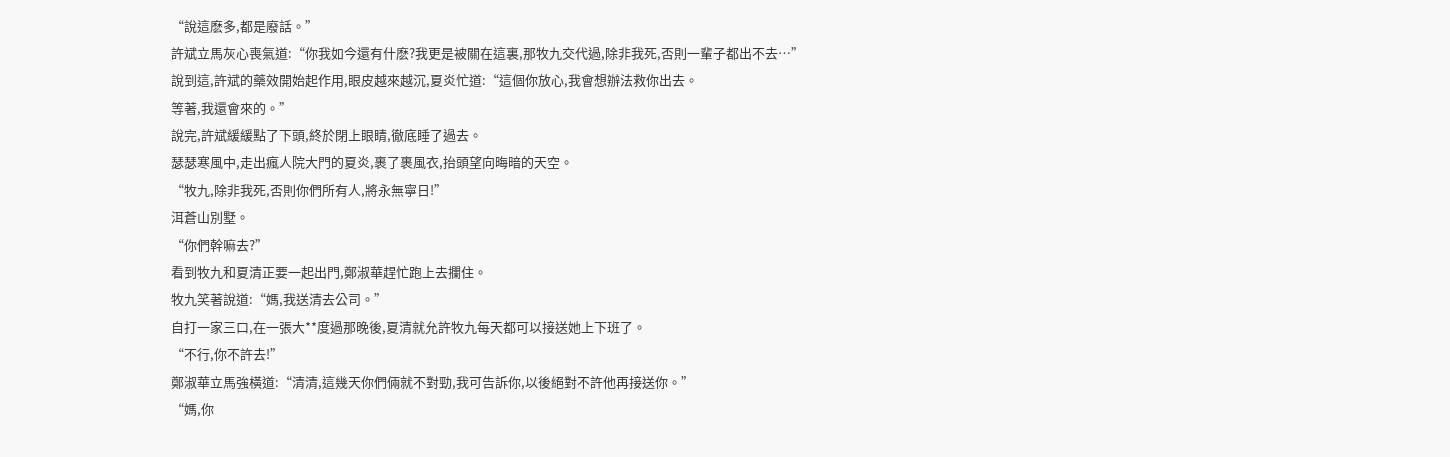“說這麽多,都是廢話。”
許斌立馬灰心喪氣道:“你我如今還有什麽?我更是被關在這裏,那牧九交代過,除非我死,否則一輩子都出不去…”
說到這,許斌的藥效開始起作用,眼皮越來越沉,夏炎忙道:“這個你放心,我會想辦法救你出去。
等著,我還會來的。”
說完,許斌緩緩點了下頭,終於閉上眼睛,徹底睡了過去。
瑟瑟寒風中,走出瘋人院大門的夏炎,裹了裹風衣,抬頭望向晦暗的天空。
“牧九,除非我死,否則你們所有人,將永無寧日!”
洱蒼山別墅。
“你們幹嘛去?”
看到牧九和夏清正要一起出門,鄭淑華趕忙跑上去攔住。
牧九笑著說道:“媽,我送清去公司。”
自打一家三口,在一張大**度過那晚後,夏清就允許牧九每天都可以接送她上下班了。
“不行,你不許去!”
鄭淑華立馬強橫道:“清清,這幾天你們倆就不對勁,我可告訴你,以後絕對不許他再接送你。”
“媽,你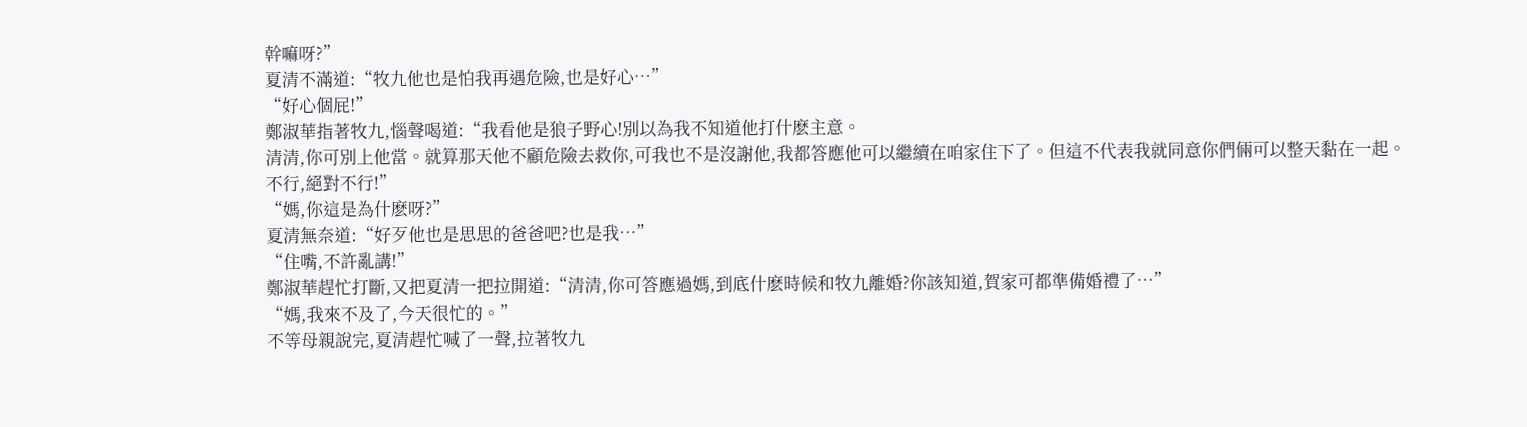幹嘛呀?”
夏清不滿道:“牧九他也是怕我再遇危險,也是好心…”
“好心個屁!”
鄭淑華指著牧九,惱聲喝道:“我看他是狼子野心!別以為我不知道他打什麽主意。
清清,你可別上他當。就算那天他不顧危險去救你,可我也不是沒謝他,我都答應他可以繼續在咱家住下了。但這不代表我就同意你們倆可以整天黏在一起。
不行,絕對不行!”
“媽,你這是為什麽呀?”
夏清無奈道:“好歹他也是思思的爸爸吧?也是我…”
“住嘴,不許亂講!”
鄭淑華趕忙打斷,又把夏清一把拉開道:“清清,你可答應過媽,到底什麽時候和牧九離婚?你該知道,賀家可都準備婚禮了…”
“媽,我來不及了,今天很忙的。”
不等母親說完,夏清趕忙喊了一聲,拉著牧九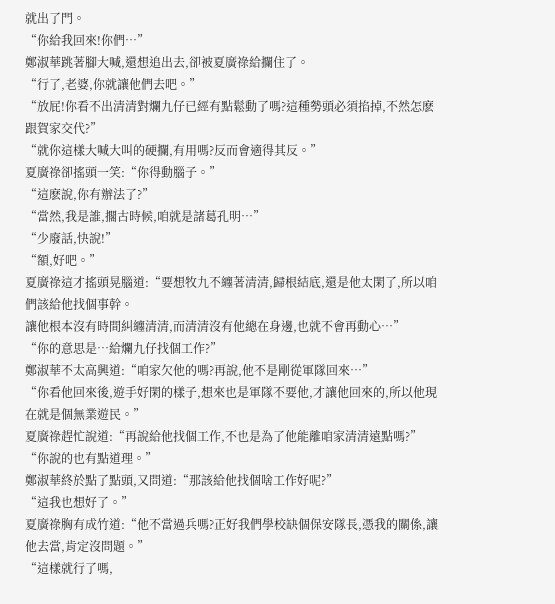就出了門。
“你給我回來!你們…”
鄭淑華跳著腳大喊,還想追出去,卻被夏廣祿給攔住了。
“行了,老婆,你就讓他們去吧。”
“放屁!你看不出清清對爛九仔已經有點鬆動了嗎?這種勢頭必須掐掉,不然怎麽跟賀家交代?”
“就你這樣大喊大叫的硬攔,有用嗎?反而會適得其反。”
夏廣祿卻搖頭一笑:“你得動腦子。”
“這麽說,你有辦法了?”
“當然,我是誰,擱古時候,咱就是諸葛孔明…”
“少廢話,快說!”
“額,好吧。”
夏廣祿這才搖頭晃腦道:“要想牧九不纏著清清,歸根結底,還是他太閑了,所以咱們該給他找個事幹。
讓他根本沒有時間糾纏清清,而清清沒有他總在身邊,也就不會再動心…”
“你的意思是…給爛九仔找個工作?”
鄭淑華不太高興道:“咱家欠他的嗎?再說,他不是剛從軍隊回來…”
“你看他回來後,遊手好閑的樣子,想來也是軍隊不要他,才讓他回來的,所以他現在就是個無業遊民。”
夏廣祿趕忙說道:“再說給他找個工作,不也是為了他能離咱家清清遠點嗎?”
“你說的也有點道理。”
鄭淑華終於點了點頭,又問道:“那該給他找個啥工作好呢?”
“這我也想好了。”
夏廣祿胸有成竹道:“他不當過兵嗎?正好我們學校缺個保安隊長,憑我的關係,讓他去當,肯定沒問題。”
“這樣就行了嗎,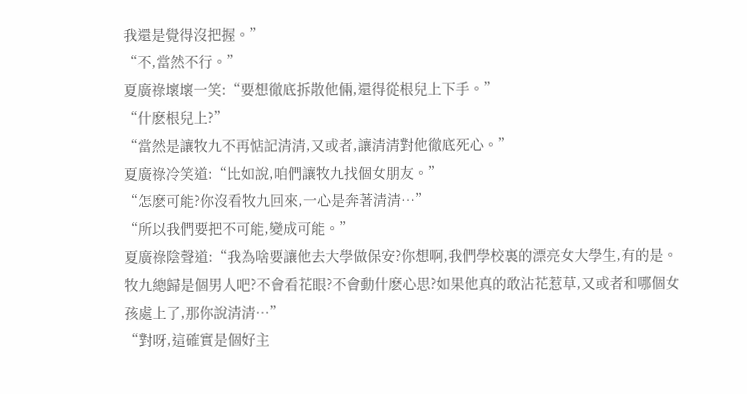我還是覺得沒把握。”
“不,當然不行。”
夏廣祿壞壞一笑:“要想徹底拆散他倆,還得從根兒上下手。”
“什麽根兒上?”
“當然是讓牧九不再惦記清清,又或者,讓清清對他徹底死心。”
夏廣祿冷笑道:“比如說,咱們讓牧九找個女朋友。”
“怎麽可能?你沒看牧九回來,一心是奔著清清…”
“所以我們要把不可能,變成可能。”
夏廣祿陰聲道:“我為啥要讓他去大學做保安?你想啊,我們學校裏的漂亮女大學生,有的是。
牧九總歸是個男人吧?不會看花眼?不會動什麽心思?如果他真的敢沾花惹草,又或者和哪個女孩處上了,那你說清清…”
“對呀,這確實是個好主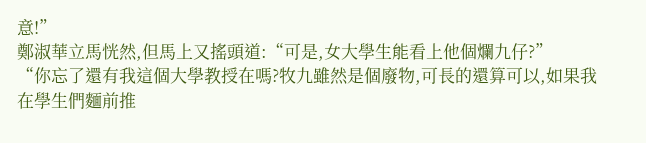意!”
鄭淑華立馬恍然,但馬上又搖頭道:“可是,女大學生能看上他個爛九仔?”
“你忘了還有我這個大學教授在嗎?牧九雖然是個廢物,可長的還算可以,如果我在學生們麵前推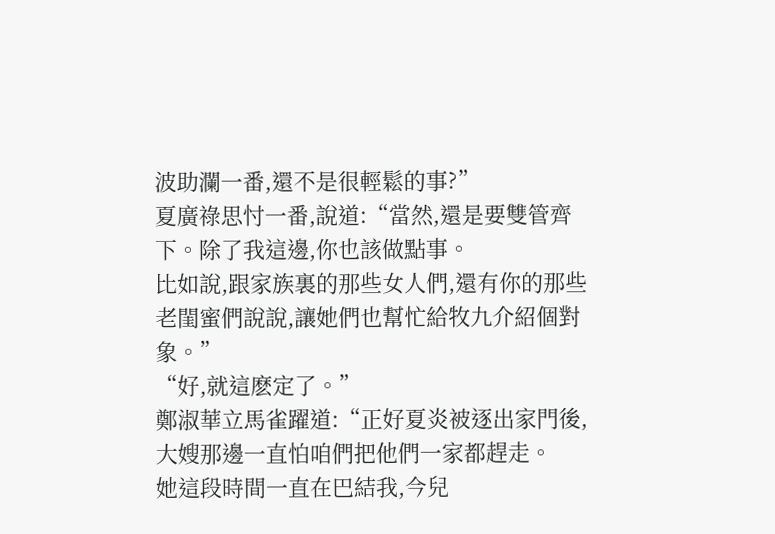波助瀾一番,還不是很輕鬆的事?”
夏廣祿思忖一番,說道:“當然,還是要雙管齊下。除了我這邊,你也該做點事。
比如說,跟家族裏的那些女人們,還有你的那些老閨蜜們說說,讓她們也幫忙給牧九介紹個對象。”
“好,就這麽定了。”
鄭淑華立馬雀躍道:“正好夏炎被逐出家門後,大嫂那邊一直怕咱們把他們一家都趕走。
她這段時間一直在巴結我,今兒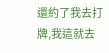還約了我去打牌,我這就去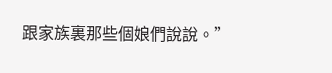跟家族裏那些個娘們說說。”